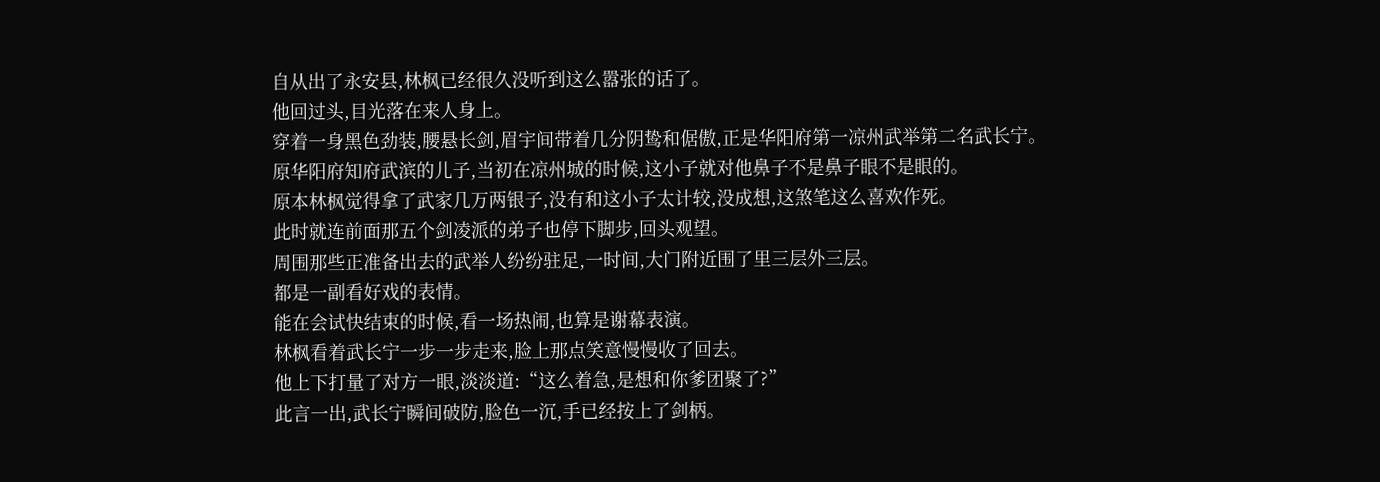自从出了永安县,林枫已经很久没听到这么嚣张的话了。
他回过头,目光落在来人身上。
穿着一身黑色劲装,腰悬长剑,眉宇间带着几分阴鸷和倨傲,正是华阳府第一凉州武举第二名武长宁。
原华阳府知府武滨的儿子,当初在凉州城的时候,这小子就对他鼻子不是鼻子眼不是眼的。
原本林枫觉得拿了武家几万两银子,没有和这小子太计较,没成想,这煞笔这么喜欢作死。
此时就连前面那五个剑凌派的弟子也停下脚步,回头观望。
周围那些正准备出去的武举人纷纷驻足,一时间,大门附近围了里三层外三层。
都是一副看好戏的表情。
能在会试快结束的时候,看一场热闹,也算是谢幕表演。
林枫看着武长宁一步一步走来,脸上那点笑意慢慢收了回去。
他上下打量了对方一眼,淡淡道:“这么着急,是想和你爹团聚了?”
此言一出,武长宁瞬间破防,脸色一沉,手已经按上了剑柄。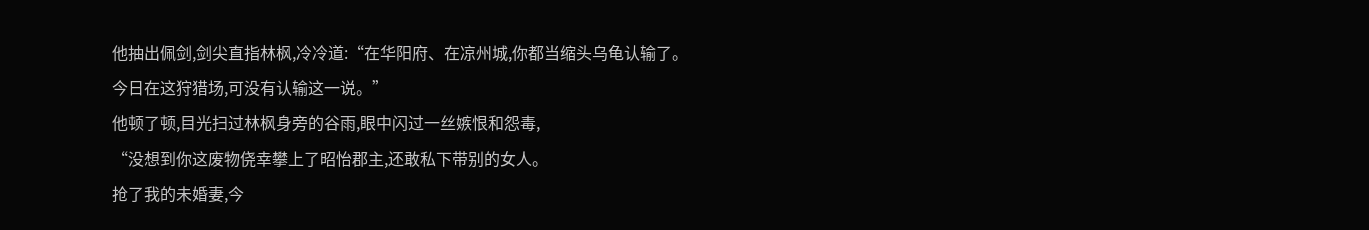他抽出佩剑,剑尖直指林枫,冷冷道:“在华阳府、在凉州城,你都当缩头乌龟认输了。
今日在这狩猎场,可没有认输这一说。”
他顿了顿,目光扫过林枫身旁的谷雨,眼中闪过一丝嫉恨和怨毒,
“没想到你这废物侥幸攀上了昭怡郡主,还敢私下带别的女人。
抢了我的未婚妻,今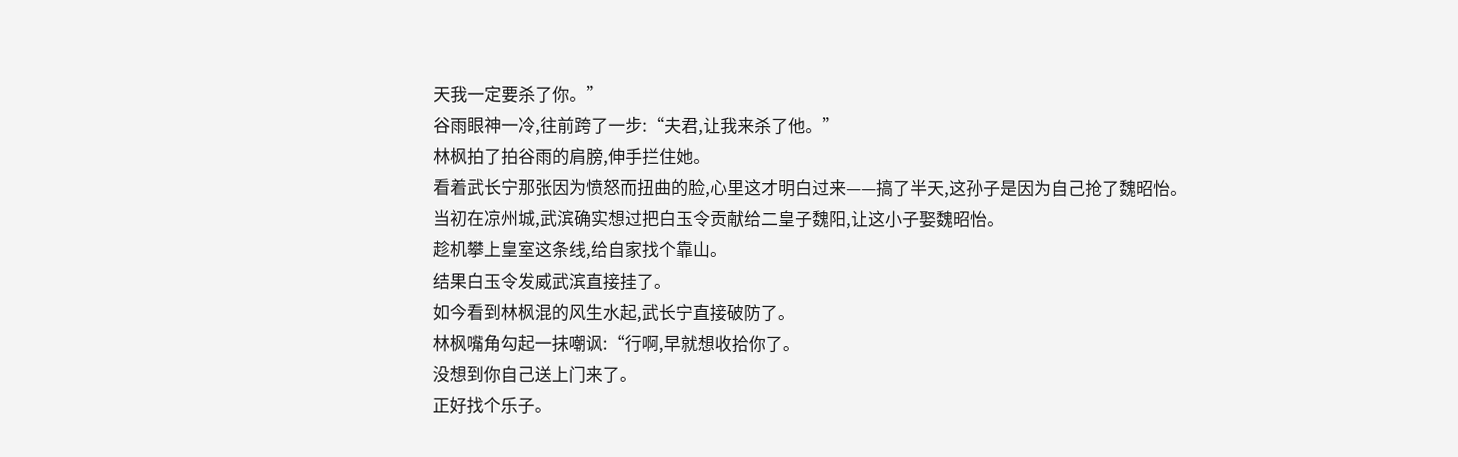天我一定要杀了你。”
谷雨眼神一冷,往前跨了一步:“夫君,让我来杀了他。”
林枫拍了拍谷雨的肩膀,伸手拦住她。
看着武长宁那张因为愤怒而扭曲的脸,心里这才明白过来——搞了半天,这孙子是因为自己抢了魏昭怡。
当初在凉州城,武滨确实想过把白玉令贡献给二皇子魏阳,让这小子娶魏昭怡。
趁机攀上皇室这条线,给自家找个靠山。
结果白玉令发威武滨直接挂了。
如今看到林枫混的风生水起,武长宁直接破防了。
林枫嘴角勾起一抹嘲讽:“行啊,早就想收拾你了。
没想到你自己送上门来了。
正好找个乐子。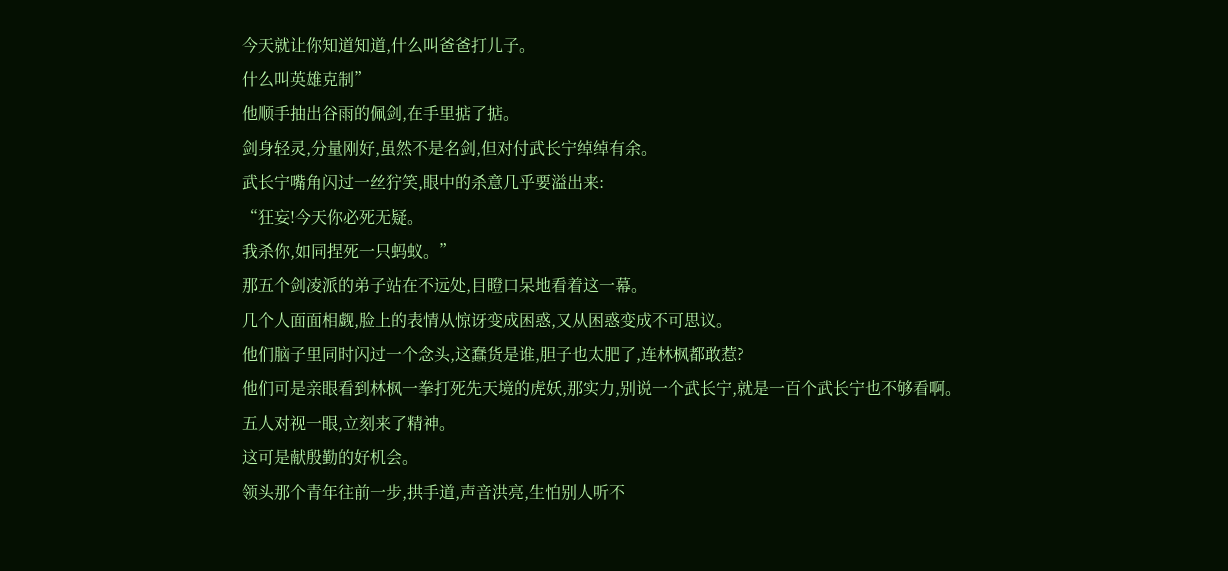今天就让你知道知道,什么叫爸爸打儿子。
什么叫英雄克制”
他顺手抽出谷雨的佩剑,在手里掂了掂。
剑身轻灵,分量刚好,虽然不是名剑,但对付武长宁绰绰有余。
武长宁嘴角闪过一丝狞笑,眼中的杀意几乎要溢出来:
“狂妄!今天你必死无疑。
我杀你,如同捏死一只蚂蚁。”
那五个剑凌派的弟子站在不远处,目瞪口呆地看着这一幕。
几个人面面相觑,脸上的表情从惊讶变成困惑,又从困惑变成不可思议。
他们脑子里同时闪过一个念头,这蠢货是谁,胆子也太肥了,连林枫都敢惹?
他们可是亲眼看到林枫一拳打死先天境的虎妖,那实力,别说一个武长宁,就是一百个武长宁也不够看啊。
五人对视一眼,立刻来了精神。
这可是献殷勤的好机会。
领头那个青年往前一步,拱手道,声音洪亮,生怕别人听不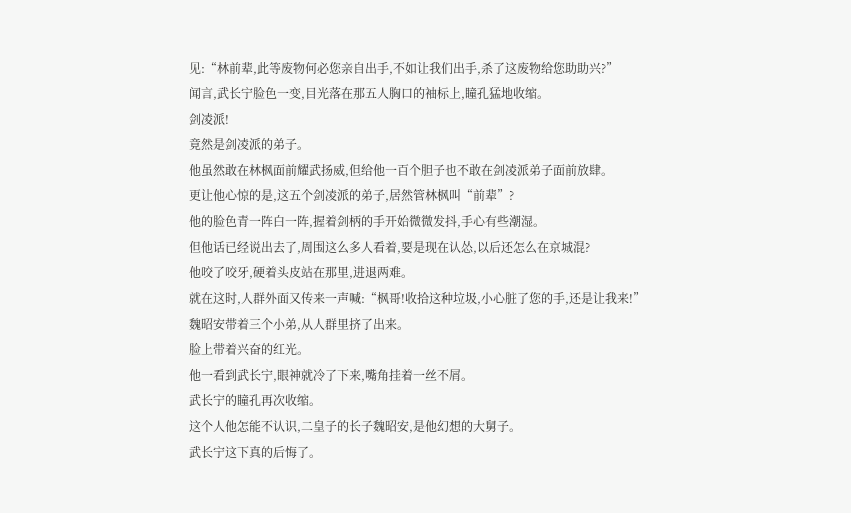见:“林前辈,此等废物何必您亲自出手,不如让我们出手,杀了这废物给您助助兴?”
闻言,武长宁脸色一变,目光落在那五人胸口的袖标上,瞳孔猛地收缩。
剑凌派!
竟然是剑凌派的弟子。
他虽然敢在林枫面前耀武扬威,但给他一百个胆子也不敢在剑凌派弟子面前放肆。
更让他心惊的是,这五个剑凌派的弟子,居然管林枫叫“前辈”?
他的脸色青一阵白一阵,握着剑柄的手开始微微发抖,手心有些潮湿。
但他话已经说出去了,周围这么多人看着,要是现在认怂,以后还怎么在京城混?
他咬了咬牙,硬着头皮站在那里,进退两难。
就在这时,人群外面又传来一声喊:“枫哥!收拾这种垃圾,小心脏了您的手,还是让我来!”
魏昭安带着三个小弟,从人群里挤了出来。
脸上带着兴奋的红光。
他一看到武长宁,眼神就冷了下来,嘴角挂着一丝不屑。
武长宁的瞳孔再次收缩。
这个人他怎能不认识,二皇子的长子魏昭安,是他幻想的大舅子。
武长宁这下真的后悔了。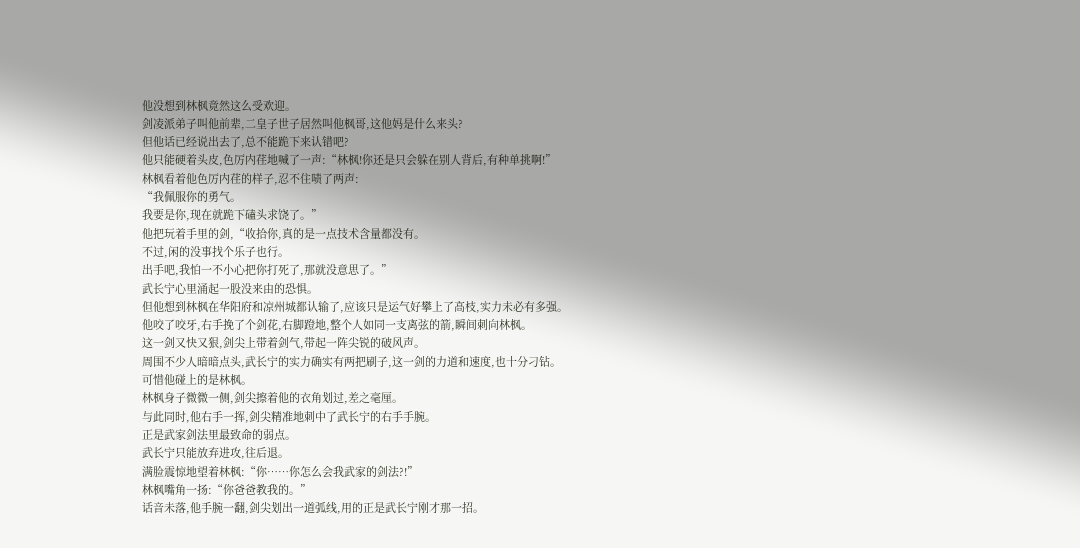他没想到林枫竟然这么受欢迎。
剑凌派弟子叫他前辈,二皇子世子居然叫他枫哥,这他妈是什么来头?
但他话已经说出去了,总不能跪下来认错吧?
他只能硬着头皮,色厉内荏地喊了一声:“林枫!你还是只会躲在别人背后,有种单挑啊!”
林枫看着他色厉内荏的样子,忍不住啧了两声:
“我佩服你的勇气。
我要是你,现在就跪下磕头求饶了。”
他把玩着手里的剑,“收拾你,真的是一点技术含量都没有。
不过,闲的没事找个乐子也行。
出手吧,我怕一不小心把你打死了,那就没意思了。”
武长宁心里涌起一股没来由的恐惧。
但他想到林枫在华阳府和凉州城都认输了,应该只是运气好攀上了高枝,实力未必有多强。
他咬了咬牙,右手挽了个剑花,右脚蹬地,整个人如同一支离弦的箭,瞬间刺向林枫。
这一剑又快又狠,剑尖上带着剑气,带起一阵尖锐的破风声。
周围不少人暗暗点头,武长宁的实力确实有两把刷子,这一剑的力道和速度,也十分刁钻。
可惜他碰上的是林枫。
林枫身子微微一侧,剑尖擦着他的衣角划过,差之毫厘。
与此同时,他右手一挥,剑尖精准地刺中了武长宁的右手手腕。
正是武家剑法里最致命的弱点。
武长宁只能放弃进攻,往后退。
满脸震惊地望着林枫:“你……你怎么会我武家的剑法?!”
林枫嘴角一扬:“你爸爸教我的。”
话音未落,他手腕一翻,剑尖划出一道弧线,用的正是武长宁刚才那一招。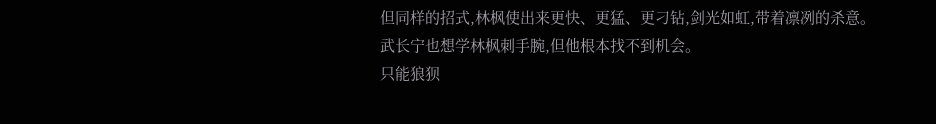但同样的招式,林枫使出来更快、更猛、更刁钻,剑光如虹,带着凛冽的杀意。
武长宁也想学林枫刺手腕,但他根本找不到机会。
只能狼狈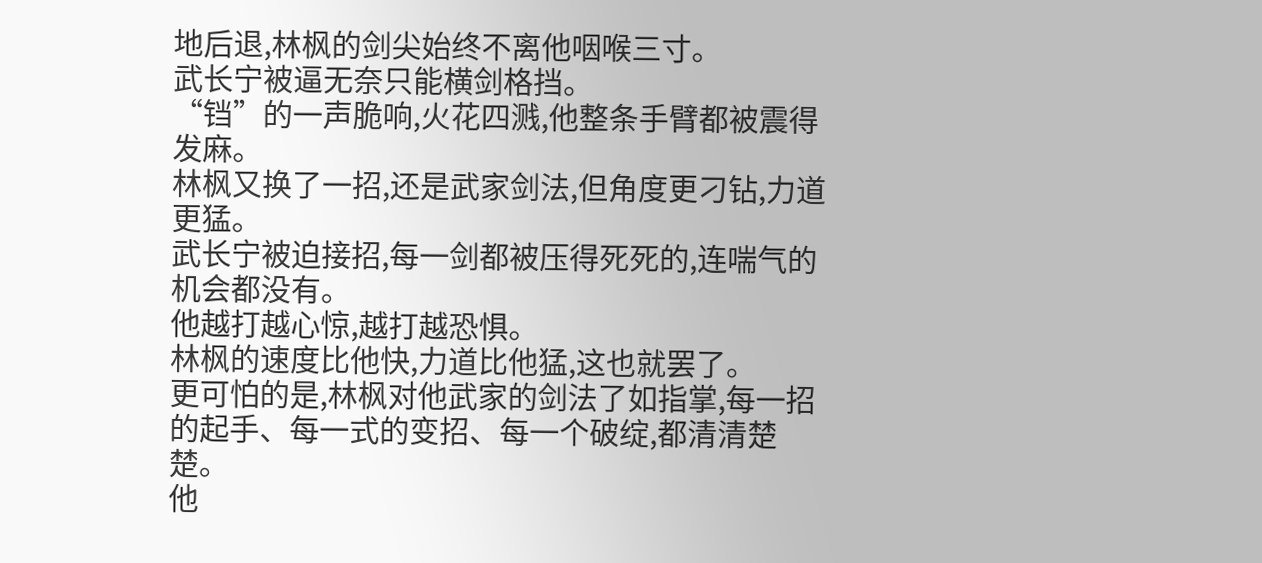地后退,林枫的剑尖始终不离他咽喉三寸。
武长宁被逼无奈只能横剑格挡。
“铛”的一声脆响,火花四溅,他整条手臂都被震得发麻。
林枫又换了一招,还是武家剑法,但角度更刁钻,力道更猛。
武长宁被迫接招,每一剑都被压得死死的,连喘气的机会都没有。
他越打越心惊,越打越恐惧。
林枫的速度比他快,力道比他猛,这也就罢了。
更可怕的是,林枫对他武家的剑法了如指掌,每一招的起手、每一式的变招、每一个破绽,都清清楚楚。
他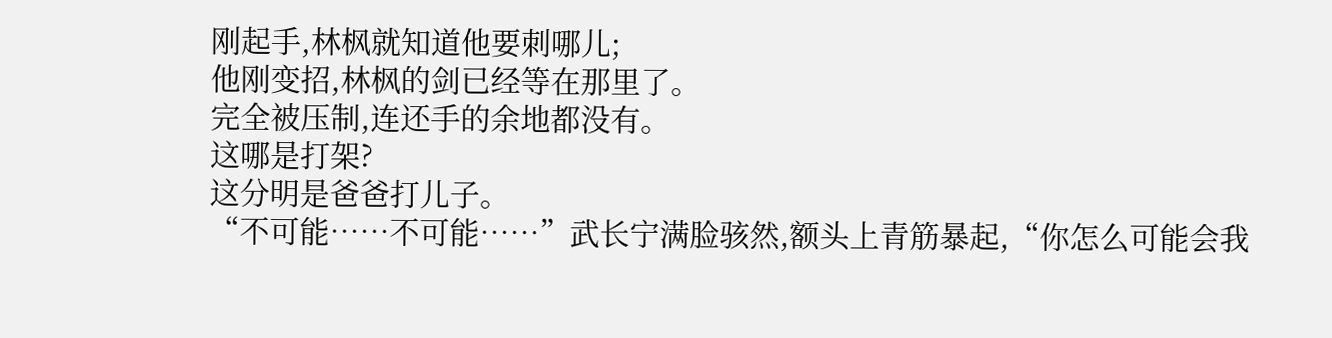刚起手,林枫就知道他要刺哪儿;
他刚变招,林枫的剑已经等在那里了。
完全被压制,连还手的余地都没有。
这哪是打架?
这分明是爸爸打儿子。
“不可能……不可能……”武长宁满脸骇然,额头上青筋暴起,“你怎么可能会我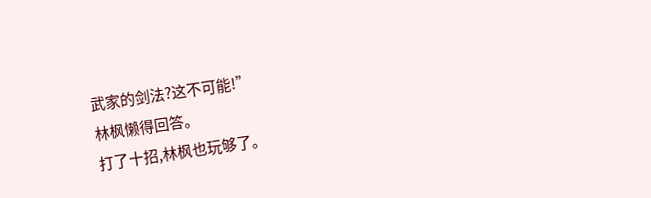武家的剑法?这不可能!”
林枫懒得回答。
打了十招,林枫也玩够了。